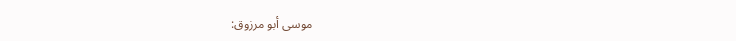موسى أبو مرزوق: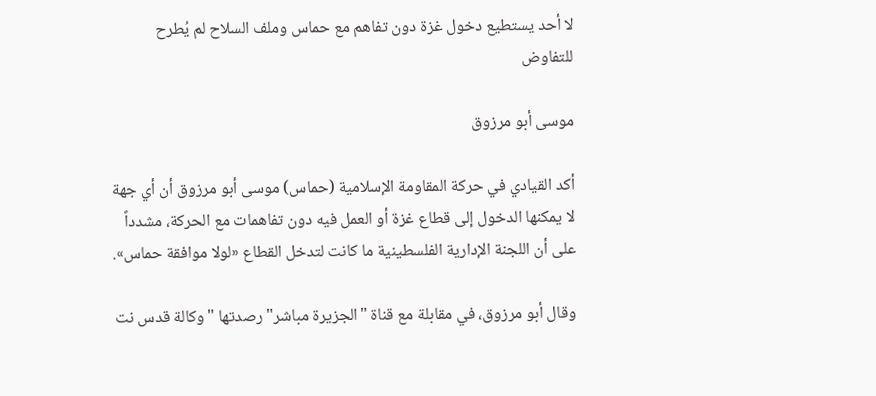لا أحد يستطيع دخول غزة دون تفاهم مع حماس وملف السلاح لم يُطرح للتفاوض

موسى أبو مرزوق

أكد القيادي في حركة المقاومة الإسلامية (حماس) موسى أبو مرزوق أن أي جهة لا يمكنها الدخول إلى قطاع غزة أو العمل فيه دون تفاهمات مع الحركة، مشدداً على أن اللجنة الإدارية الفلسطينية ما كانت لتدخل القطاع «لولا موافقة حماس».

وقال أبو مرزوق، في مقابلة مع قناة "الجزيرة مباشر" رصدتها "وكالة قدس نت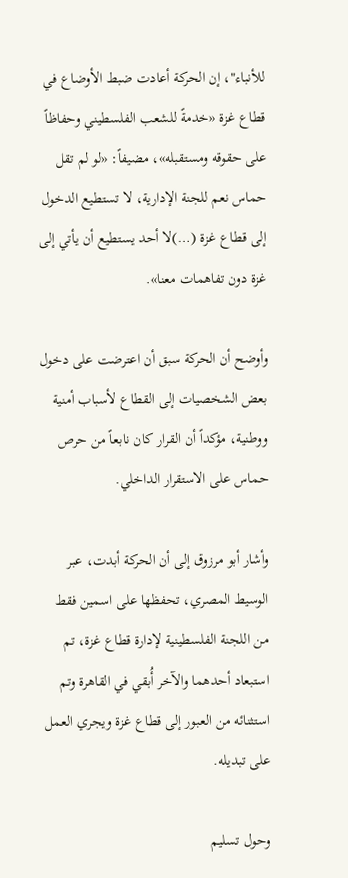للأنباء"، إن الحركة أعادت ضبط الأوضاع في قطاع غزة «خدمةً للشعب الفلسطيني وحفاظاً على حقوقه ومستقبله»، مضيفاً: «لو لم تقل حماس نعم للجنة الإدارية، لا تستطيع الدخول إلى قطاع غزة (…)لا أحد يستطيع أن يأتي إلى غزة دون تفاهمات معنا».

وأوضح أن الحركة سبق أن اعترضت على دخول بعض الشخصيات إلى القطاع لأسباب أمنية ووطنية، مؤكداً أن القرار كان نابعاً من حرص حماس على الاستقرار الداخلي.

وأشار أبو مرزوق إلى أن الحركة أبدت، عبر الوسيط المصري، تحفظها على اسمين فقط من اللجنة الفلسطينية لإدارة قطاع غزة، تم استبعاد أحدهما والآخر أُبقي في القاهرة وتم استثنائه من العبور إلى قطاع غزة ويجري العمل على تبديله.

وحول تسليم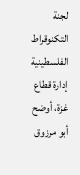لجنة التكنوقراط الفلسطينية إدارة قطاع غزة، أوضح أبو مرزوق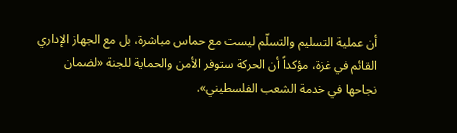أن عملية التسليم والتسلّم ليست مع حماس مباشرة، بل مع الجهاز الإداري القائم في غزة، مؤكداً أن الحركة ستوفر الأمن والحماية للجنة «لضمان نجاحها في خدمة الشعب الفلسطيني».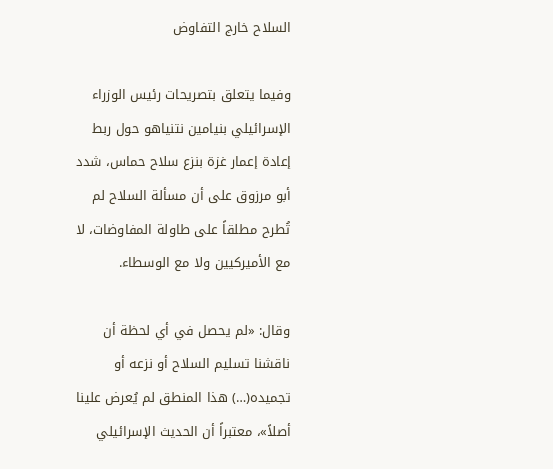السلاح خارج التفاوض

وفيما يتعلق بتصريحات رئيس الوزراء الإسرائيلي بنيامين نتنياهو حول ربط إعادة إعمار غزة بنزع سلاح حماس، شدد أبو مرزوق على أن مسألة السلاح لم تُطرح مطلقاً على طاولة المفاوضات، لا مع الأميركيين ولا مع الوسطاء.

وقال: «لم يحصل في أي لحظة أن ناقشنا تسليم السلاح أو نزعه أو تجميده(…) هذا المنطق لم يُعرض علينا أصلاً»، معتبراً أن الحديث الإسرائيلي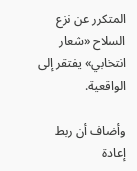المتكرر عن نزع السلاح «شعار انتخابي» يفتقر إلى الواقعية.

وأضاف أن ربط إعادة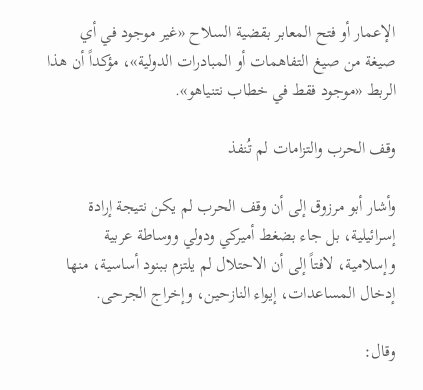الإعمار أو فتح المعابر بقضية السلاح «غير موجود في أي صيغة من صيغ التفاهمات أو المبادرات الدولية»، مؤكداً أن هذا الربط «موجود فقط في خطاب نتنياهو».

وقف الحرب والتزامات لم تُنفذ

وأشار أبو مرزوق إلى أن وقف الحرب لم يكن نتيجة إرادة إسرائيلية، بل جاء بضغط أميركي ودولي ووساطة عربية وإسلامية، لافتاً إلى أن الاحتلال لم يلتزم ببنود أساسية، منها إدخال المساعدات، إيواء النازحين، وإخراج الجرحى.

وقال: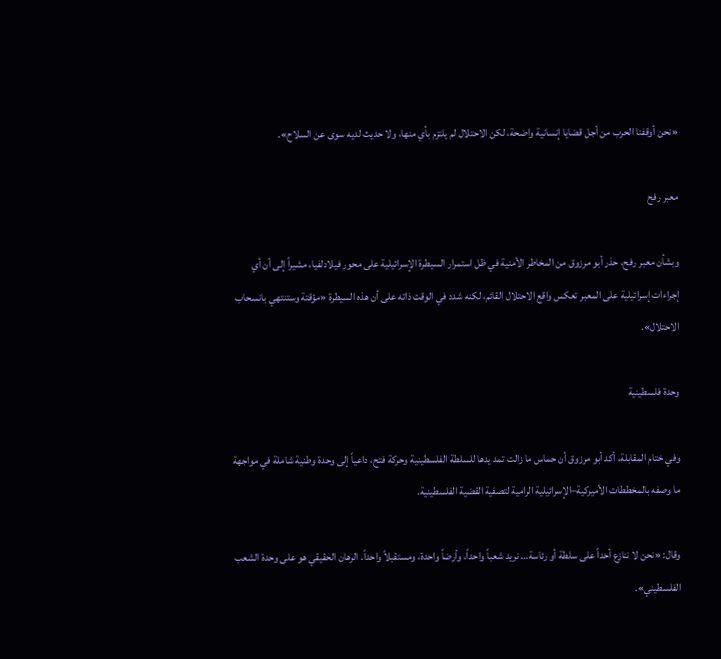«نحن أوقفنا الحرب من أجل قضايا إنسانية واضحة، لكن الاحتلال لم يلتزم بأي منها، ولا حديث لديه سوى عن السلاح».

معبر رفح

وبشأن معبر رفح، حذر أبو مرزوق من المخاطر الأمنية في ظل استمرار السيطرة الإسرائيلية على محور فيلادلفيا، مشيراً إلى أن أي إجراءات إسرائيلية على المعبر تعكس واقع الاحتلال القائم، لكنه شدد في الوقت ذاته على أن هذه السيطرة «مؤقتة وستنتهي بانسحاب الاحتلال».

وحدة فلسطينية

وفي ختام المقابلة، أكد أبو مرزوق أن حماس ما زالت تمد يدها للسلطة الفلسطينية وحركة فتح، داعياً إلى وحدة وطنية شاملة في مواجهة ما وصفه بالمخططات الأميركية–الإسرائيلية الرامية لتصفية القضية الفلسطينية.

وقال: «نحن لا ننازع أحداً على سلطة أو رئاسة… نريد شعباً واحداً، وأرضاً واحدة، ومستقبلاً واحداً. الرهان الحقيقي هو على وحدة الشعب الفلسطيني».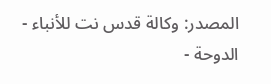المصدر: وكالة قدس نت للأنباء - الدوحة -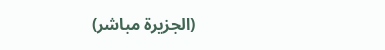(الجزيرة مباشر)